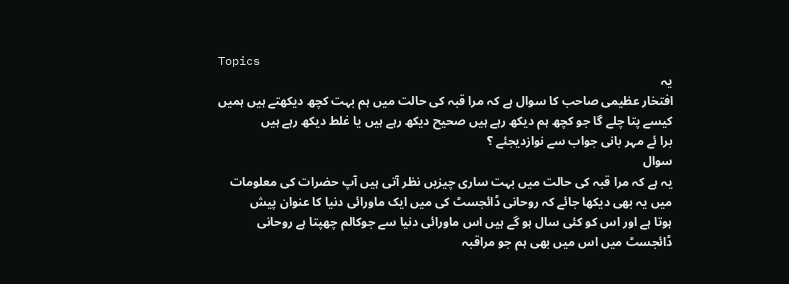Topics
یہ
افتخار عظیمی صاحب کا سوال ہے کہ مرا قبہ کی حالت میں ہم بہت کچھ دیکھتے ہیں ہمیں
کیسے پتا چلے گا جو کچھ ہم دیکھ رہے ہیں صحیح دیکھ رہے ہیں یا غلط دیکھ رہے ہیں
برا ئے مہر بانی جواب سے نوازدیجئے ؟
سوال
یہ ہے کہ مرا قبہ کی حالت میں بہت ساری چیزیں نظر آتی ہیں آپ حضرات کی معلومات
میں یہ بھی دیکھا جائے کہ روحانی ڈائجسٹ کی میں ایک ماورائی دنیا کا عنوان پیش
ہوتا ہے اور اس کو کئی سال ہو گے ہیں اس ماورائی دنیا سے جوکالم چھپتا ہے روحانی
ڈائجسٹ میں اس میں بھی ہم جو مراقبہ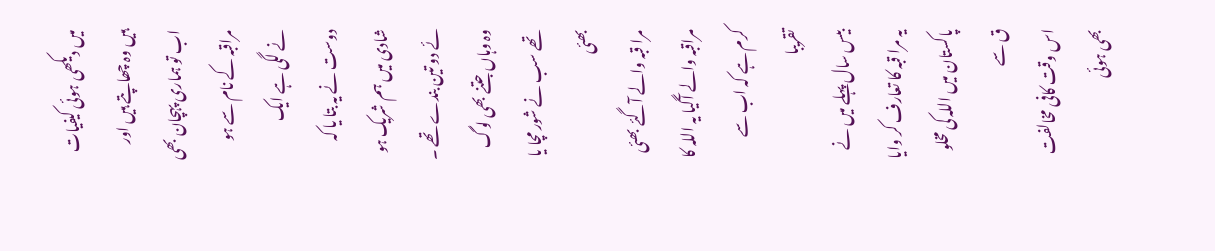میں دیکھی ہوئی کیفیات ہیں وہ چھاپتے ہیں اور
اب تو ہماری پہچان بھی مراقبہ کے نام سے ہو نے لگی ہے ایک دوست نے یہ بتا یا کہ
شادی میں ہم شریک ہو ئے دو تین بندے تھے ۔
وہ وہاں جتنے بھی لوگ تھے سب نے شور مچا یا بھئی
مرا قبہ والے آگئے بھئی مراقبہ والے آگیا یہ اللہ کا کرم ہے کہ اب سے تقریبا
بیس سال پہلے میں نے یہ مرا قبہ کا تعارف کر وایا پاکستان میں اللہ کی مخلو ق سے
اس وقت کافی مخالفت بھی ہوئی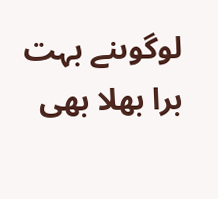لوگوںنے بہت برا بھلا بھی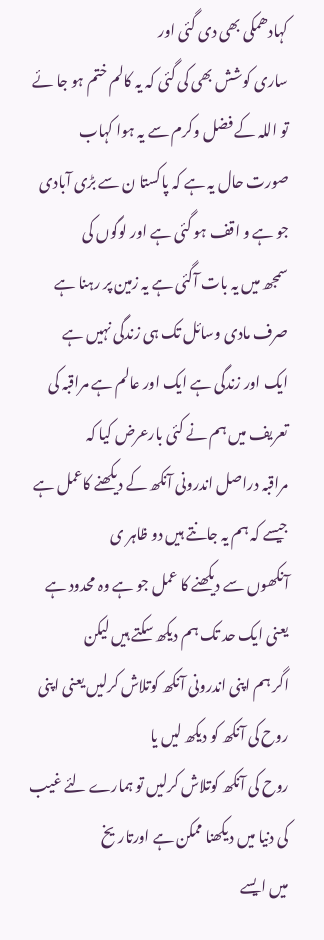کہادھمکی بھی دی گئی اور
ساری کوشش بھی کی گئی کہ یہ کالم ختم ہو جا ئے تو اللہ کے فضل وکرم سے یہ ہوا کہاب
صورت حال یہ ہے کہ پاکستا ن سے بڑی آبادی جو ہے و اقف ہو گئی ہے اور لوگوں کی
سمجھ میں یہ بات آگئی ہے یہ زمین پر رہنا ہے صرف مادی وسائل تک ہی زندگی نہیں ہے
ایک اور زندگی ہے ایک اور عالم ہے مراقبہ کی تعریف میں ہم نے کئی بارعرض کیا کہ
مراقبہ دراصل اندرونی آنکھ کے دیکھنے کاعمل ہے جیسے کہ ہم یہ جانتے ہیں دو ظاہر ی
آنکھوں سے دیکھنے کا عمل جو ہے وہ محدود ہے یعنی ایک حد تک ہم دیکھ سکتے ہیں لیکن
اگر ہم اپنی اندرونی آنکھ کوتلاش کرلیں یعنی اپنی روح کی آنکھ کو دیکھ لیں یا
روح کی آنکھ کوتلاش کرلیں تو ہمارے لئے غیب کی دنیا میں دیکھنا ممکن ہے اورتاریخ
میں ایسے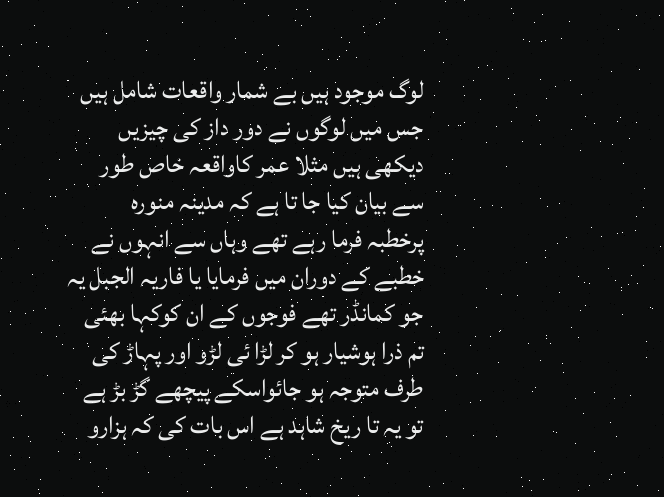لوگ موجود ہیں بے شمار واقعات شامل ہیں جس میں لوگوں نے دور داز کی چیزیں
دیکھی ہیں مثلا عمر کاواقعہ خاص طور سے بیان کیا جا تا ہے کہ مدینہ منورہ
پرخطبہ فرما رہے تھے وہاں سے انہوں نے خطبے کے دوران میں فرمایا یا فاریہ الجبل یہ
جو کمانڈر تھے فوجوں کے ان کوکہا بھئی تم ذرا ہوشیار ہو کر لڑا ئی لڑو اور پہاڑ کی
طرف متوجہ ہو جائواسکے پیچھے گڑ بڑ ہے تو یہ تا ریخ شاہد ہے اس بات کی کہ ہزارو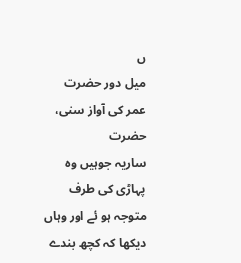ں
میل دور حضرت عمر کی آواز سنی، حضرت
ساریہ جوہیں وہ پہاڑی کی طرف متوجہ ہو ئے اور وہاں دیکھا کہ کچھ بندے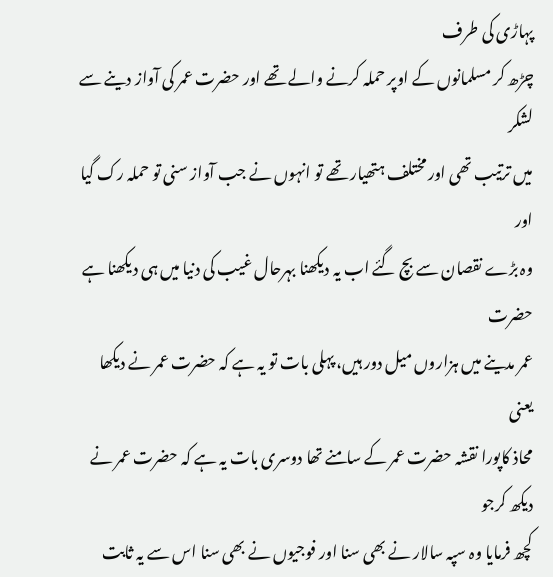پہاڑی کی طرف
چڑھ کر مسلمانوں کے اوپر حملہ کرنے والے تھے اور حضرت عمر کی آواز دینے سے لشکر
میں ترتیب تھی اور مختلف ہتھیار تھے تو انہوں نے جب آواز سنی تو حملہ رک گیا اور
وہ بڑے نقصان سے بچ گئے اب یہ دیکھنا بہرحال غیب کی دنیا میں ہی دیکھنا ہے حضرت
عمر مدینے میں ہزاروں میل دور ہیں، پہلی بات تو یہ ہے کہ حضرت عمر نے دیکھا یعنی
محاذ کاپورا نقشہ حضرت عمر کے سامنے تھا دوسری بات یہ ہے کہ حضرت عمر نے دیکھ کرجو
کچھ فرمایا وہ سپہ سالار نے بھی سنا اور فوجیوں نے بھی سنا اس سے یہ ثابت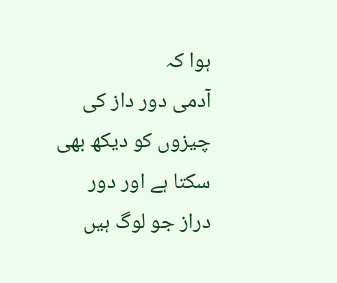ہوا کہ
آدمی دور داز کی چیزوں کو دیکھ بھی سکتا ہے اور دور دراز جو لوگ ہیں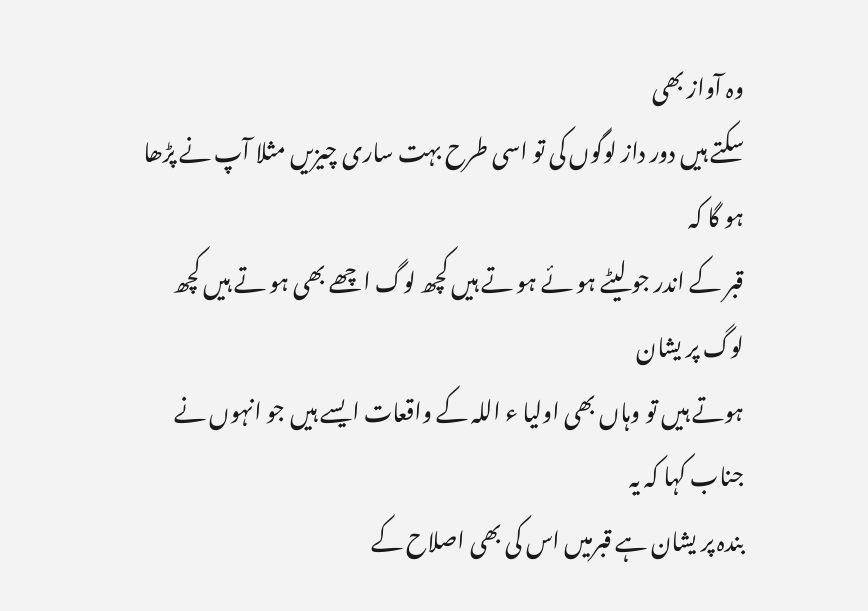وہ آواز بھی
سکتے ہیں دور داز لوگوں کی تو اسی طرح بہت ساری چیزیں مثلا آپ نے پڑھا ہو گا کہ
قبر کے اندر جو لیٹے ہو ئے ہو تے ہیں کچھ لوگ اچھے بھی ہو تے ہیں کچھ لوگ پر یشان
ہوتے ہیں تو وہاں بھی اولیا ء اللہ کے واقعات ایسے ہیں جو انہوں نے جناب کہا کہ یہ
بندہ پر یشان ہے قبرمیں اس کی بھی اصلاح کے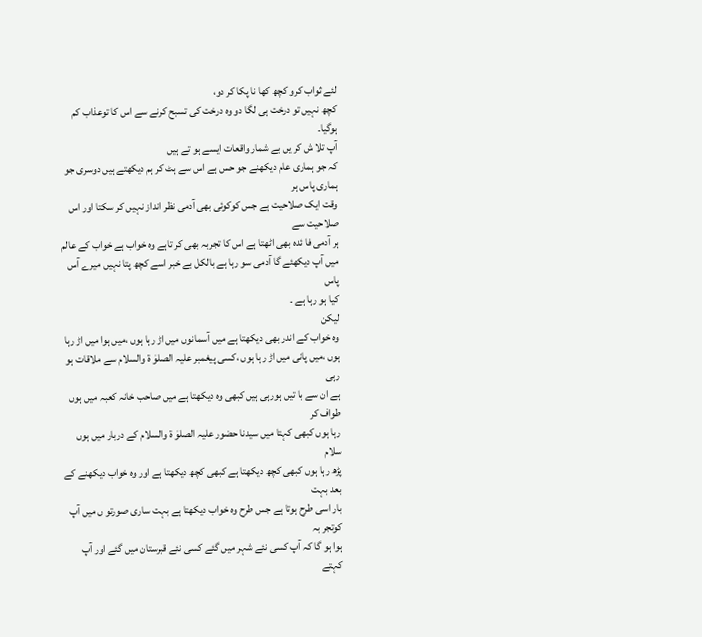لئے ثواب کرو کچھ کھا نا پکا کر دو،
کچھ نہیں تو درخت ہی لگا دو وہ درخت کی تسبح کرنے سے اس کا توعذاب کم ہوگیا۔
آپ تلا ش کر یں بے شمار واقعات ایسے ہو تے ہیں
کہ جو ہماری عام دیکھنے جو حس ہے اس سے ہٹ کر ہم دیکھتے ہیں دوسری جو ہماری پاس ہر
وقت ایک صلاحیت ہے جس کوکوئی بھی آدمی نظر انداز نہیں کر سکتا اور اس صلاحیت سے
ہر آدمی فا ئدہ بھی اٹھتا ہے اس کا تجربہ بھی کر تاہے وہ خواب ہے خواب کے عالم
میں آپ دیکھئے گا آدمی سو رہا ہے بالکل بے خبر اسے کچھ پتا نہیں میرے آس پاس
کیا ہو رہا ہے ۔
لیکن
وہ خواب کے اندر بھی دیکھتا ہے میں آسمانوں میں اڑ رہا ہوں ،میں ہوا میں اڑ رہا
ہوں ،میں پانی میں اڑ رہا ہوں ،کسی پیغمبر علیہ الصلوٰ ۃ والسلام سے ملاقات ہو رہی
ہے ان سے با تیں ہورہی ہیں کبھی وہ دیکھتا ہے میں صاحب خانہ کعبہ میں ہوں طواف کر
رہا ہوں کبھی کہتا میں سیدنا حضور علیہ الصلوٰ ۃ والسلام کے دربار میں ہوں سلام
پڑھ رہا ہوں کبھی کچھ دیکھتا ہے کبھی کچھ دیکھتا ہے اور وہ خواب دیکھنے کے بعد بہت
بار اسی طرح ہوتا ہے جس طرح وہ خواب دیکھتا ہے بہت ساری صورتو ں میں آپ کوتجر بہ
ہوا ہو گا کہ آپ کسی نئے شہر میں گئے کسی نئے قبرستان میں گئے اور آپ کہتے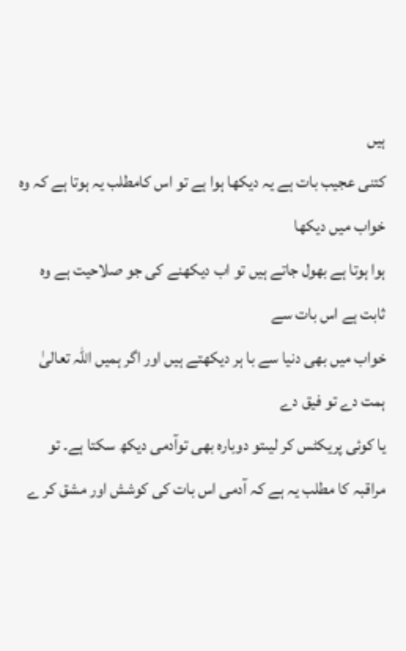ہیں
کتنی عجیب بات ہے یہ دیکھا ہوا ہے تو اس کامطلب یہ ہوتا ہے کہ وہ خواب میں دیکھا
ہوا ہوتا ہے بھول جاتے ہیں تو اب دیکھنے کی جو صلاحیت ہے وہ ثابت ہے اس بات سے
خواب میں بھی دنیا سے با ہر دیکھتے ہیں اور اگر ہمیں اللہ تعالیٰ ہمت دے تو فیق دے
یا کوئی پریکٹس کر لیںتو دوبارہ بھی توآدمی دیکھ سکتا ہے۔ تو مراقبہ کا مطلب یہ ہے کہ آدمی اس بات کی کوشش اور مشق کر ے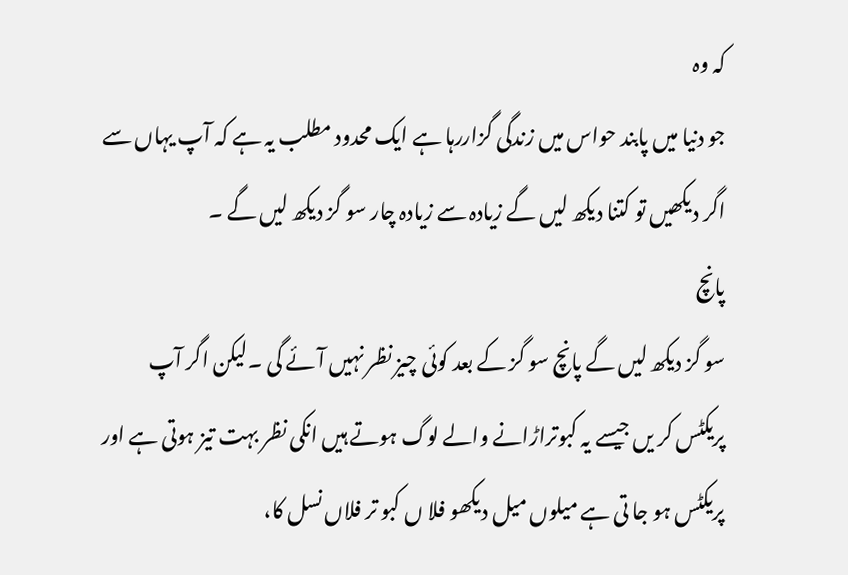کہ وہ
جو دنیا میں پابند حواس میں زندگی گزاررہا ہے ایک محدود مطلب یہ ہے کہ آپ یہاں سے
اگر دیکھیں تو کتنا دیکھ لیں گے زیادہ سے زیادہ چار سو گز دیکھ لیں گے ۔
پانچ
سو گز دیکھ لیں گے پانچ سو گز کے بعد کوئی چیز نظر نہیں آئے گی ۔لیکن اگر آپ
پریکٹس کر یں جیسے یہ کبوتراڑانے والے لوگ ہوتے ہیں انکی نظر بہت تیز ہوتی ہے اور
پریکٹس ہو جا تی ہے میلوں میل دیکھو فلا ں کبو تر فلاں نسل کا،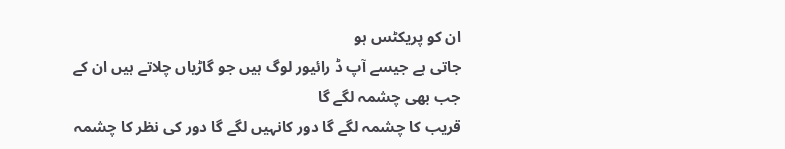ان کو پریکٹس ہو
جاتی ہے جیسے آپ ڈ رائیور لوگ ہیں جو گاڑیاں چلاتے ہیں ان کے جب بھی چشمہ لگے گا
قریب کا چشمہ لگے گا دور کانہیں لگے گا دور کی نظر کا چشمہ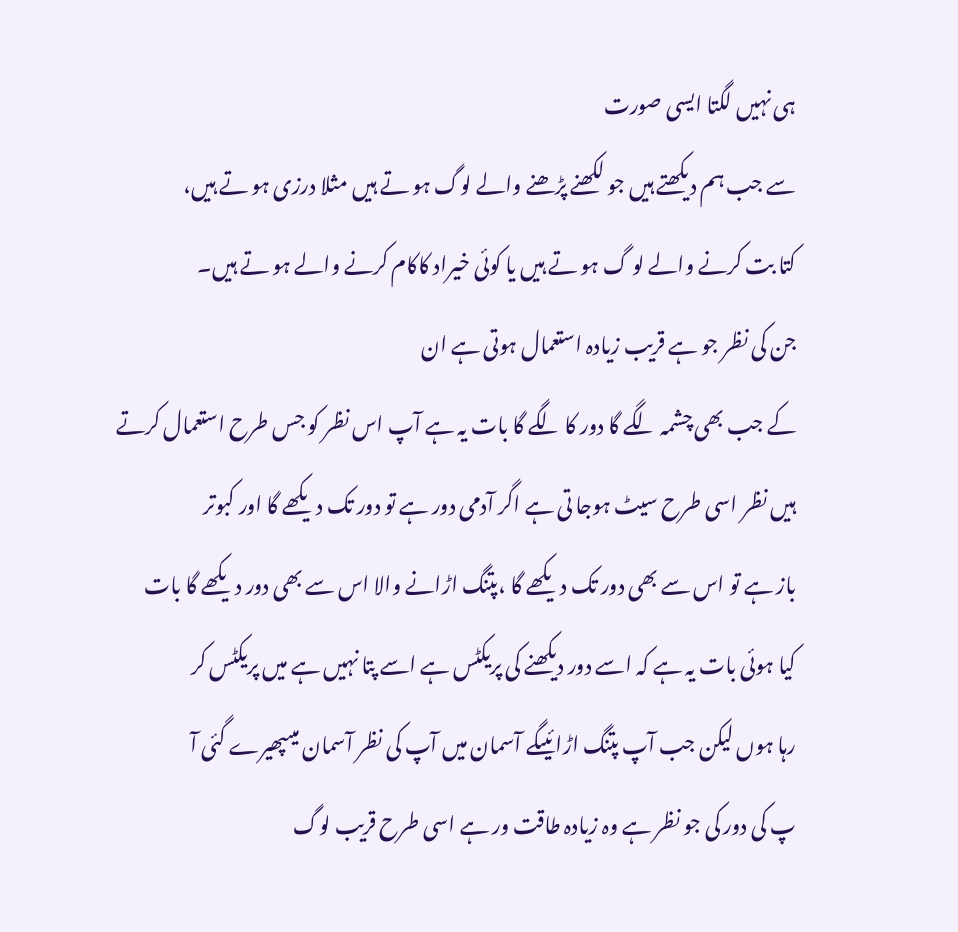ہی نہیں لگتا ایسی صورت
سے جب ہم دیکھتے ہیں جو لکھنے پڑھنے والے لوگ ہو تے ہیں مثلا درزی ہو تے ہیں،
کتا بت کرنے والے لو گ ہو تے ہیں یا کوئی خیراد کاکام کرنے والے ہو تے ہیں۔
جن کی نظر جو ہے قریب زیادہ استعمال ہوتی ہے ان
کے جب بھی چشمہ لگے گا دور کا لگے گا بات یہ ہے آپ اس نظر کو جس طرح استعمال کرتے
ہیں نظر اسی طرح سیٹ ہوجا تی ہے اگر آدمی دور ہے تو دور تک دیکھے گا اور کبوتر
باز ہے تو اس سے بھی دور تک دیکھے گا ،پتنگ اڑانے والا اس سے بھی دور دیکھے گا بات
کیا ہوئی بات یہ ہے کہ اسے دور دیکھنے کی پریکٹس ہے اسے پتا نہیں ہے میں پریکٹس کر
رہا ہوں لیکن جب آپ پتنگ اڑائیںگے آسمان میں آپ کی نظر آسمان میںپھیرے گئی آ
پ کی دور کی جو نظر ہے وہ زیادہ طاقت ور ہے اسی طرح قریب لوگ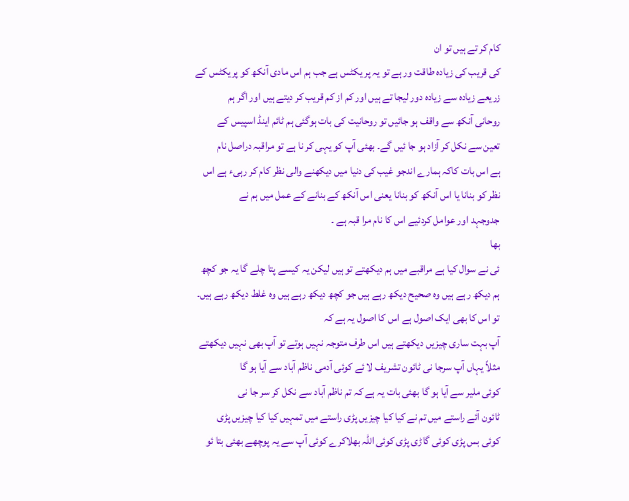کام کر تے ہیں تو ان
کی قریب کی زیادہ طاقت ور ہے تو یہ پر یکٹس ہے جب ہم اس مادی آنکھ کو پریکٹس کے
زریعے زیادہ سے زیادہ دور لیجا تے ہیں اور کم از کم قریب کر دیتے ہیں اور اگر ہم
روحانی آنکھ سے واقف ہو جائیں تو روحانیت کی بات ہوگئی ہم ٹائم اینڈ اسپیس کے
تعین سے نکل کر آزاد ہو جا ئیں گے۔ بھئی آپ کو یہی کر نا ہے تو مراقبہ دراصل نام
ہے اس بات کاکہ ہمارے اندجو غیب کی دنیا میں دیکھنے والی نظر کام کر رہیء ہے اس
نظر کو بنانا یا اس آنکھ کو بنانا یعنی اس آنکھ کے بنانے کے عمل میں ہم نے
جدوجہد اور عوامل کردئیے اس کا نام مرا قبہ ہے ۔
بھا
ئی نے سوال کیا ہے مراقبے میں ہم دیکھتے تو ہیں لیکن یہ کیسے پتا چلے گا یہ جو کچھ
ہم دیکھ رہے ہیں وہ صحیح دیکھ رہے ہیں جو کچھ دیکھ رہے ہیں وہ غلط دیکھ رہے ہیں۔
تو اس کا بھی ایک اصول ہے اس کا اصول یہ ہے کہ
آپ بہت ساری چیزیں دیکھتے ہیں اس طرف متوجہ نہیں ہوتے تو آپ بھی نہیں دیکھتے
مثلاً یہاں آپ سرجا نی ٹائون تشریف لا ئے کوئی آدمی ناظم آباد سے آیا ہو گا
کوئی ملیر سے آیا ہو گا بھئی بات یہ ہے کہ تم ناظم آباد سے نکل کر سر جا نی
ٹائون آئے راستے میں تم نے کیا کیا چیزیں پڑی راستے میں تمہیں کیا کیا چیزیں پڑی
کوئی بس پڑی کوئی گاڑی پڑی کوئی اللہ بھلاکرے کوئی آپ سے یہ پوچھے بھئی بتا ئو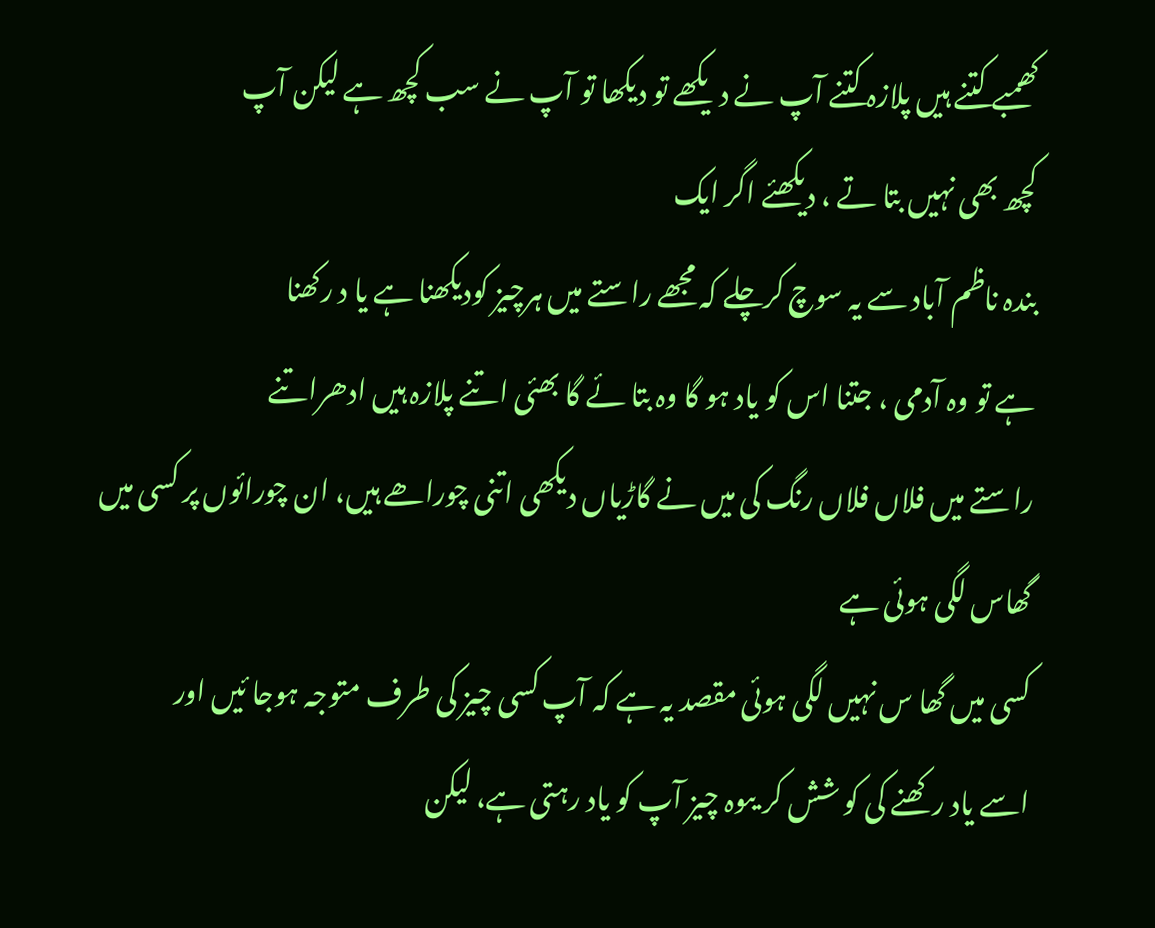کھمبے کتنے ہیں پلازہ کتنے آپ نے دیکھے تو دیکھا تو آپ نے سب کچھ ہے لیکن آپ
کچھ بھی نہیں بتا تے ، دیکھئے اگر ایک
بندہ ناظم آباد سے یہ سوچ کرچلے کہ مجھے راستے میں ہرچیز کودیکھنا ہے یا د رکھنا
ہے تو وہ آدمی ، جتنا اس کو یاد ہو گا وہ بتا ئے گا بھئی اتنے پلازہ ہیں ادھراتنے
راستے میں فلاں فلاں رنگ کی میں نے گاڑیاں دیکھی اتنی چوراھے ہیں، ان چورائوں پر کسی میں گھاس لگی ہوئی ہے
کسی میں گھا س نہیں لگی ہوئی مقصد یہ ہے کہ آپ کسی چیز کی طرف متوجہ ہوجا ئیں اور
اسے یاد رکھنے کی کو شش کر یںوہ چیز آپ کو یاد رہتی ہے، لیکن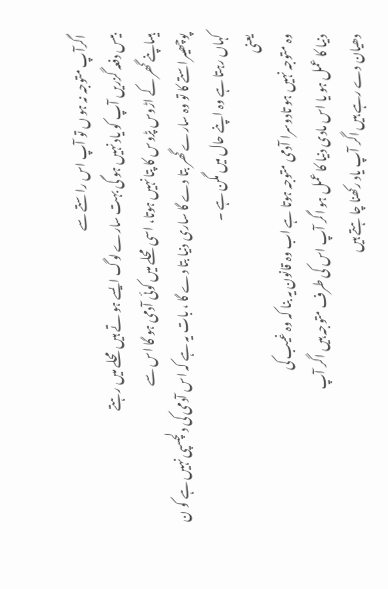اگرآپ متوجہ نہ ہو ں تو آپ اس راستے سے
بیس دفعہ گزریں آپ کو یاد نہیں ہو گی بہت سارے لوگ ایسے ہو تے ہیں محلے میں رہتے
ہیںاپنے گھر کے اڑوس پڑوس کا پتا نہیں ہوتا، اسی محلے میں کوئی آدمی ہو گا اس سے
پوچھیںراستے کا تو وہ سارے گھر بتا دے گا ساری دنیا بتا دے گا ، بات یہ ہے کہ اس آدمی کی دلچسپی نہیں ہے کو ن
کہاں رہتا ہے وہ اپنے حال میں مگن ہے ۔
یعنی
وہ متوجہ نہیں ہو تادوسرا آدمی متوجہ ہوتا ہے اب وہ قانون یہ بنا کہ وہ غیب کی
دنیا کا عمل ہو یا اس مادی دنیا کا عمل ہو اگر آپ اس کی طرف متوجہ ہیں اگر آپ
دھیان دے رہے ہیں اگر آپ یاد رکھنا چا ہتے ہیں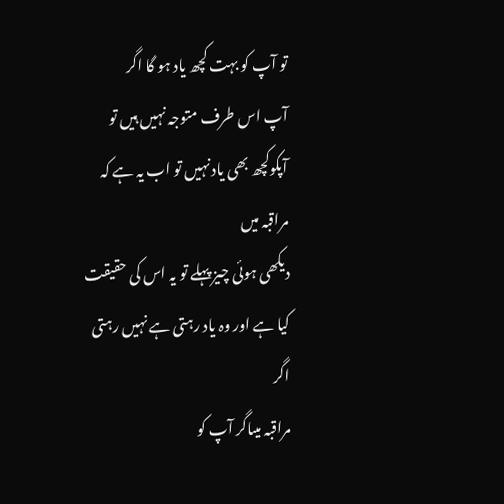تو آپ کو بہت کچھ یاد ہو گا اگر
آپ اس طرف متوجہ نہیں ہیں تو آپکوکچھ بھی یاد نہیں تو اب یہ ہے کہ مراقبہ میں
دیکھی ہوئی چیز پہلے تو یہ اس کی حقیقت کیا ہے اور وہ یاد رہتی ہے نہیں رہتی اگر
مراقبہ میںاگر آپ کو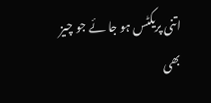اتنی پریکٹس ہو جا ئے جو چیز بھی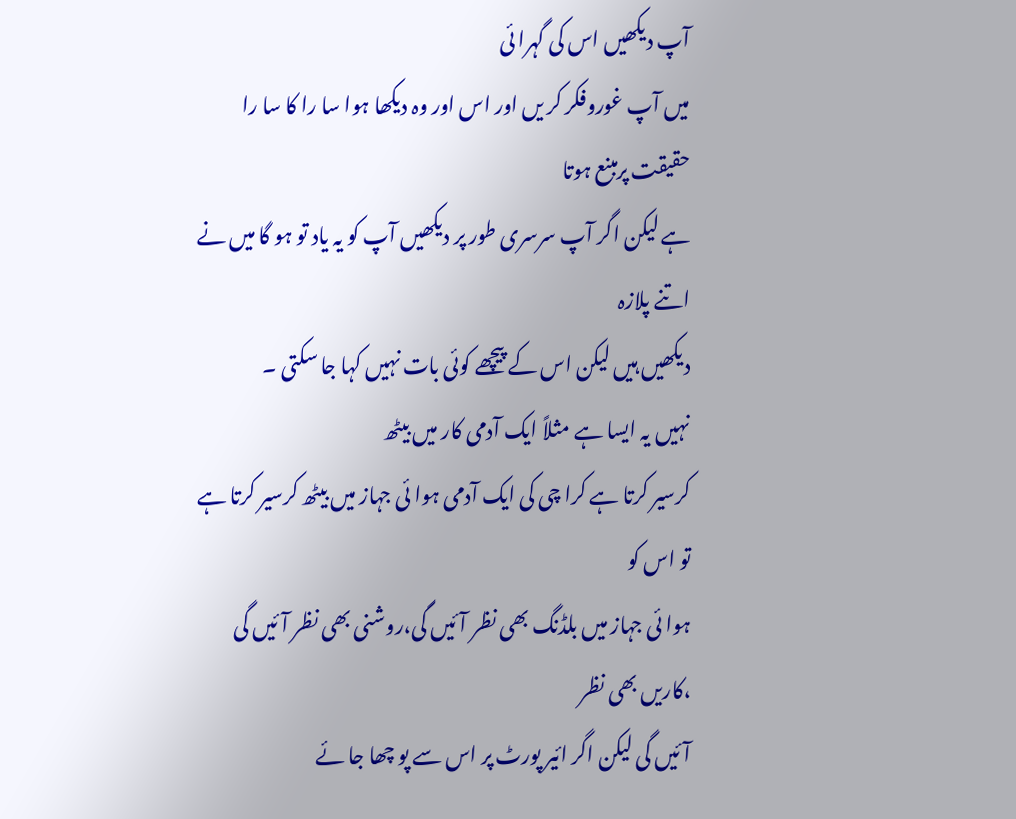آپ دیکھیں اس کی گہرا ئی
میں آپ غوروفکر کر یں اور اس اور وہ دیکھا ہوا سا را کا سا را حقیقت پرمبنع ہوتا
ہے لیکن اگر آپ سرسری طور پر دیکھیں آپ کو یہ یاد تو ہو گا میں نے اتنے پلازہ
دیکھیں ہیں لیکن اس کے پیچھے کوئی بات نہیں کہا جا سکتی ۔
نہیں یہ ایسا ہے مثلاً ایک آدمی کار میں بیٹھ
کرسیر کرتا ہے کرا چی کی ایک آدمی ہوا ئی جہاز میں بیٹھ کرسیر کرتا ہے تو اس کو
ہوا ئی جہاز میں بلڈنگ بھی نظر آئیں گی،روشنی بھی نظر آئیں گی ،کاریں بھی نظر
آئیں گی لیکن اگر ائیر پورٹ پر اس سے پو چھا جا ئے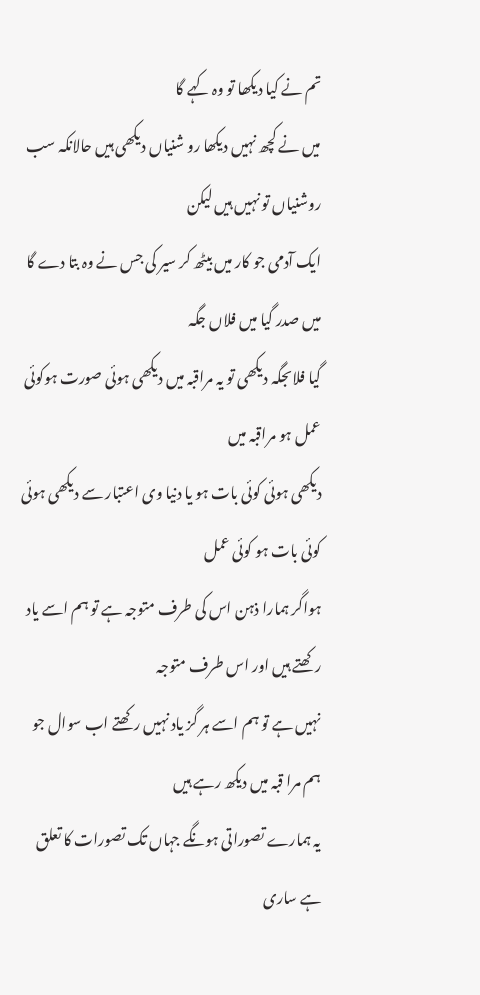تم نے کیا دیکھا تو وہ کہے گا
میں نے کچھ نہیں دیکھا رو شنیاں دیکھی ہیں حالانکہ سب روشنیاں تو نہیں ہیں لیکن
ایک آدمی جو کار میں بیٹھ کر سیر کی جس نے وہ بتا دے گا میں صدر گیا میں فلاں جگہ
گیا فلاںجگہ دیکھی تو یہ مراقبہ میں دیکھی ہوئی صورت ہوکوئی عمل ہو مراقبہ میں
دیکھی ہوئی کوئی بات ہو یا دنیا وی اعتبار سے دیکھی ہوئی کوئی بات ہو کوئی عمل
ہواگر ہمارا ذہن اس کی طرف متوجہ ہے تو ہم اسے یاد رکھتے ہیں اور اس طرف متوجہ
نہیں ہے تو ہم اسے ہر گز یاد نہیں رکھتے اب سوال جو ہم مرا قبہ میں دیکھ رہے ہیں
یہ ہمارے تصوراتی ہونگے جہاں تک تصورات کا تعلق ہے ساری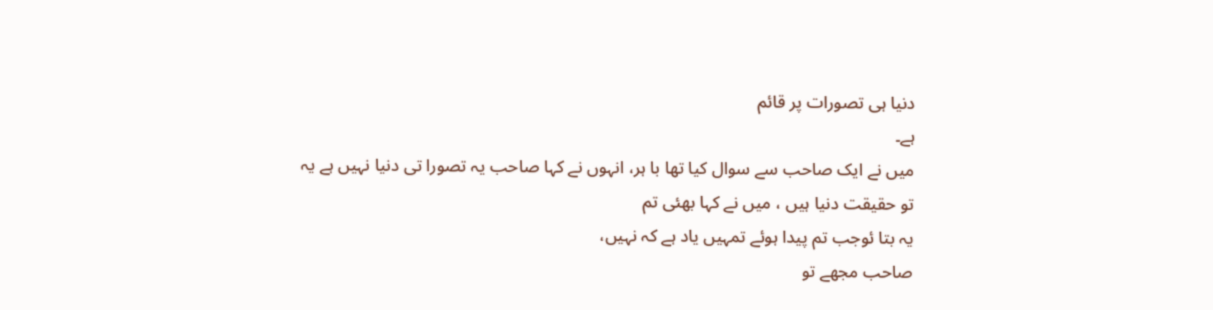دنیا ہی تصورات پر قائم
ہے۔
میں نے ایک صاحب سے سوال کیا تھا با ہر، انہوں نے کہا صاحب یہ تصورا تی دنیا نہیں ہے یہ
تو حقیقت دنیا ہیں ، میں نے کہا بھئی تم
یہ بتا ئوجب تم پیدا ہوئے تمہیں یاد ہے کہ نہیں،
صاحب مجھے تو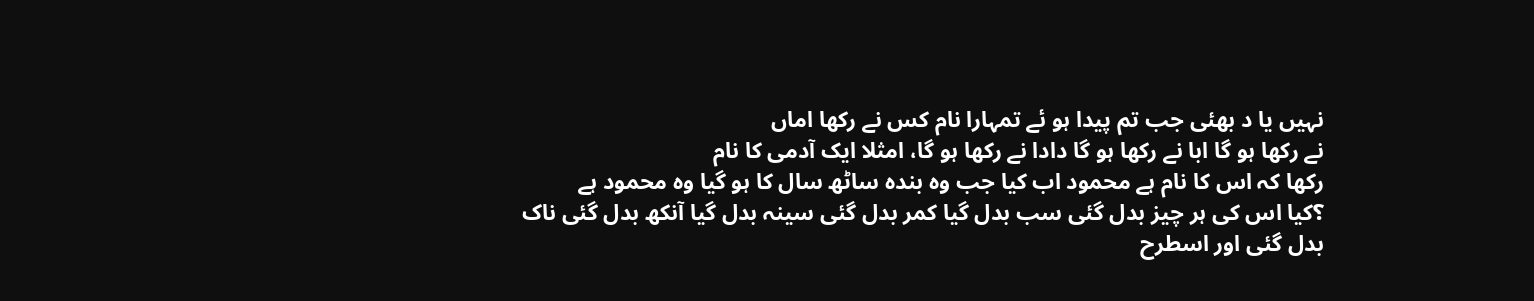نہیں یا د بھئی جب تم پیدا ہو ئے تمہارا نام کس نے رکھا اماں
نے رکھا ہو گا ابا نے رکھا ہو گا دادا نے رکھا ہو گا، امثلا ایک آدمی کا نام
رکھا کہ اس کا نام ہے محمود اب کیا جب وہ بندہ ساٹھ سال کا ہو گیا وہ محمود ہے
؟کیا اس کی ہر چیز بدل گئی سب بدل گیا کمر بدل گئی سینہ بدل گیا آنکھ بدل گئی ناک
بدل گئی اور اسطرح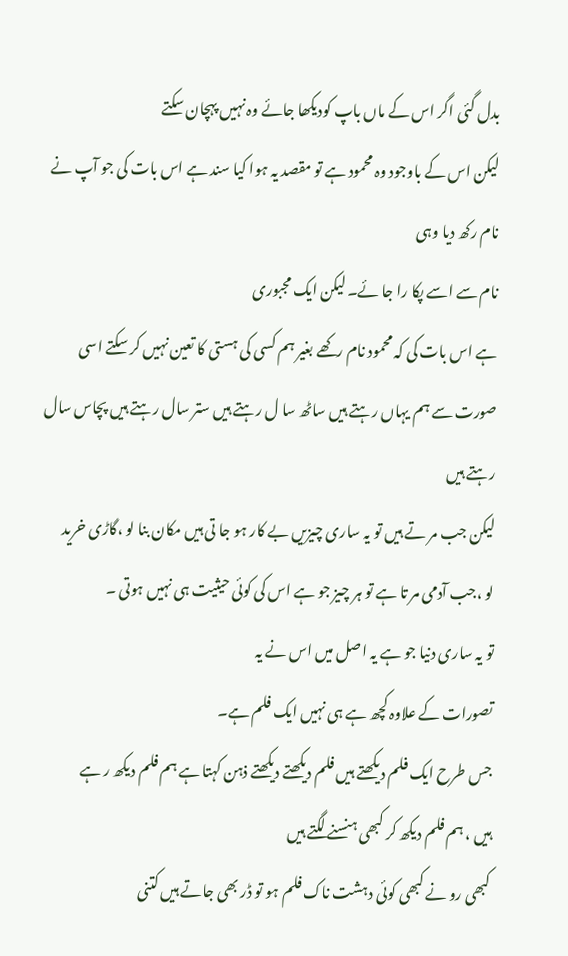بدل گئی اگر اس کے ماں باپ کودیکھا جائے وہ نہیں پہچان سکتے
لیکن اس کے باوجود وہ محمود ہے تو مقصد یہ ہوا کیا سند ہے اس بات کی جو آپ نے نام رکھ دیا وہی
نام سے اسے پکا را جا ئے۔ لیکن ایک مجبوری
ہے اس بات کی کہ محمود نام رکھے بغیر ہم کسی کی ہستی کا تعین نہیں کر سکتے اسی
صورت سے ہم یہاں رہتے ہیں ساٹھ سا ل رہتے ہیں ستر سال رہتے ہیں پچاس سال رہتے ہیں
لیکن جب مر تے ہیں تو یہ ساری چیزیں بے کار ہو جا تی ہیں مکان بنا لو ،گاڑی خرید
لو ،جب آدمی مر تا ہے تو ہر چیز جو ہے اس کی کوئی حیثیت ہی نہیں ہوتی ۔
تو یہ ساری دنیا جو ہے یہ اصل میں اس نے یہ
تصورات کے علاوہ کچھ ہے ہی نہیں ایک فلم ہے۔
جس طرح ایک فلم دیکھتے ہیں فلم دیکھتے دیکھتے ذہن کہتا ہے ہم فلم دیکھ ر ہے
ہیں ، ہم فلم دیکھ کر کبھی ہنسنے لگتے ہیں
کبھی رو نے کبھی کوئی دہشت ناک فلم ہو تو ڈر بھی جاتے ہیں کتنی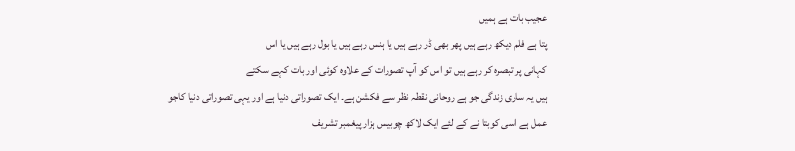عجیب بات ہے ہمیں
پتا ہے فلم دیکھ رہے ہیں پھر بھی ڈر رہے ہیں یا ہنس رہے ہیں یا بول رہے ہیں یا اس
کہانی پر تبصرہ کر رہے ہیں تو اس کو آپ تصورات کے علاوہ کوئی اور بات کہے سکتے
ہیں یہ ساری زندگی جو ہے روحانی نقطہ نظر سے فکشن ہے۔ ایک تصوراتی دنیا ہے اور یہی تصوراتی دنیا کاجو
عمل ہے اسی کوبتا نے کے لئے ایک لاکھ چوبیس ہزار پیغمبر تشریف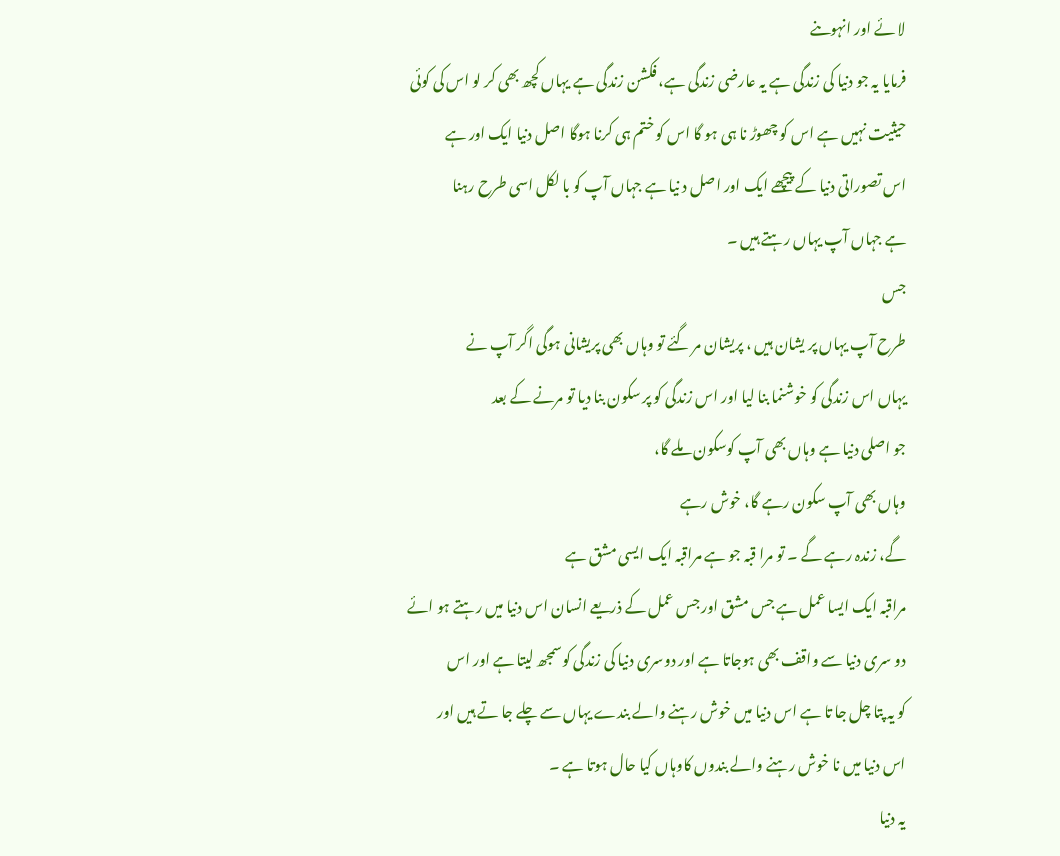لا ئے اور انہوںنے
فرمایا یہ جو دنیا کی زندگی ہے یہ عارضی زندگی ہے، فکشن زندگی ہے یہاں کچھ بھی کر لو اس کی کوئی
حیثیت نہیں ہے اس کو چھوڑ نا ہی ہو گا اس کو ختم ہی کرنا ہوگا اصل دنیا ایک اور ہے
اس تصوراتی دنیا کے پیچھے ایک اور اصل د نیا ہے جہاں آپ کو با لکل اسی طرح رہنا
ہے جہاں آپ یہاں رہتے ہیں ۔
جس
طرح آپ یہاں پر یشان ہیں ، پریشان مر گئے تو وہاں بھی پریشانی ہوگی اگر آپ نے
یہاں اس زندگی کو خوشنما بنا لیا اور اس زندگی کو پر سکون بنا دیا تو مرنے کے بعد
جو اصلی دنیا ہے وہاں بھی آپ کوسکون ملے گا،
وہاں بھی آپ سکون رہے گا، خوش رہے
گے، زندہ رہے گے ۔ تو مرا قبہ جو ہے مراقبہ ایک ایسی مشق ہے
مراقبہ ایک ایسا عمل ہے جس مشق اور جس عمل کے ذریعے انسان اس دنیا میں رہتے ہو ائے
دو سری دنیا سے واقف بھی ہوجاتا ہے اور دوسری دنیا کی زندگی کوسمجھ لیتا ہے اور اس
کو یہ پتا چل جا تا ہے اس دنیا میں خوش رہنے والے بندے یہاں سے چلے جا تے ہیں اور
اس دنیا میں نا خوش رہنے والے بندوں کاوہاں کیا حال ہوتا ہے ۔
یہ دنیا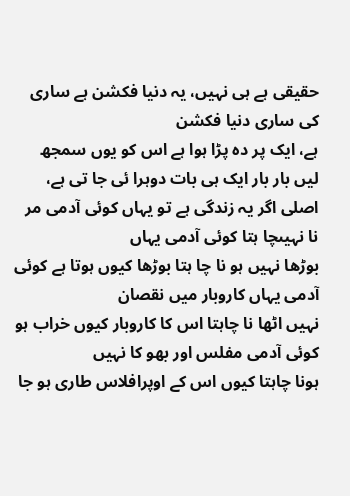حقیقی ہے ہی نہیں، یہ دنیا فکشن ہے ساری کی ساری دنیا فکشن
ہے، ایک پر دہ پڑا ہوا ہے اس کو یوں سمجھ
لیں بار بار ایک ہی بات دوہرا ئی جا تی ہے،
اصلی اگر یہ زندگی ہے تو یہاں کوئی آدمی مر نا نہیںچا ہتا کوئی آدمی یہاں
بوڑھا نہیں ہو نا چا ہتا بوڑھا کیوں ہوتا ہے کوئی آدمی یہاں کاروبار میں نقصان
نہیں اٹھا نا چاہتا اس کا کاروبار کیوں خراب ہو کوئی آدمی مفلس اور بھو کا نہیں
ہونا چاہتا کیوں اس کے اوپرافلاس طاری ہو جا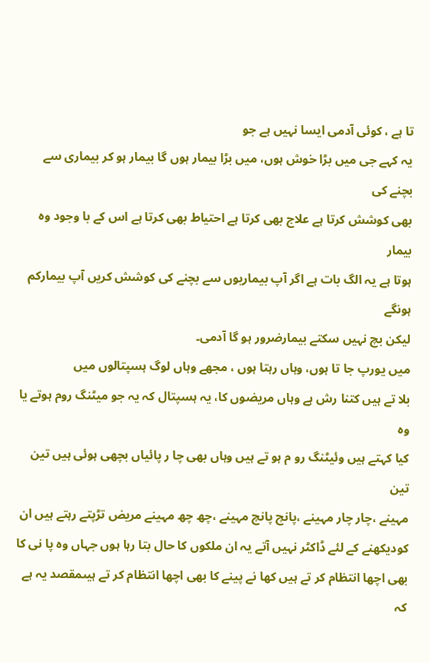تا ہے ، کوئی آدمی ایسا نہیں ہے جو
یہ کہے جی میں بڑا خوش ہوں، میں بڑا بیمار ہوں گا بیمار ہو کر بیماری سے بچنے کی
بھی کوشش کرتا ہے علاج بھی کرتا ہے احتیاط بھی کرتا ہے اس کے با وجود وہ بیمار
ہوتا ہے یہ الگ بات ہے اگر آپ بیماریوں سے بچنے کی کوشش کریں آپ بیمارکم ہونگے
لیکن بچ نہیں سکتے بیمارضرور ہو گا آدمی۔
میں یورپ جا تا ہوں، وہاں رہتا ہوں ، مجھے وہاں لوگ ہسپتالوں میں
بلا تے ہیں کتنا رش ہے وہاں مریضوں کا، یہ ہسپتال کہ یہ جو میٹنگ روم ہوتے یا وہ
کیا کہتے ہیں وئیٹنگ رو م ہو تے ہیں وہاں بھی چا ر پائیاں بچھی ہوئی ہیں تین تین
مہینے ،چار چار مہینے ،پانچ پانچ مہینے ،چھ چھ مہینے مریض تڑپتے رہتے ہیں ان
کودیکھنے کے لئے ڈاکٹر نہیں آتے یہ ان ملکوں کا حال بتا رہا ہوں جہاں وہ پا نی کا
بھی اچھا انتظام کر تے ہیں کھا نے پینے کا بھی اچھا انتظام کر تے ہیںمقصد یہ ہے کہ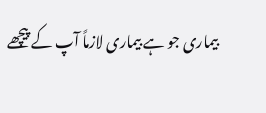بیماری جو ہے بیماری لازماً آپ کے پیچھے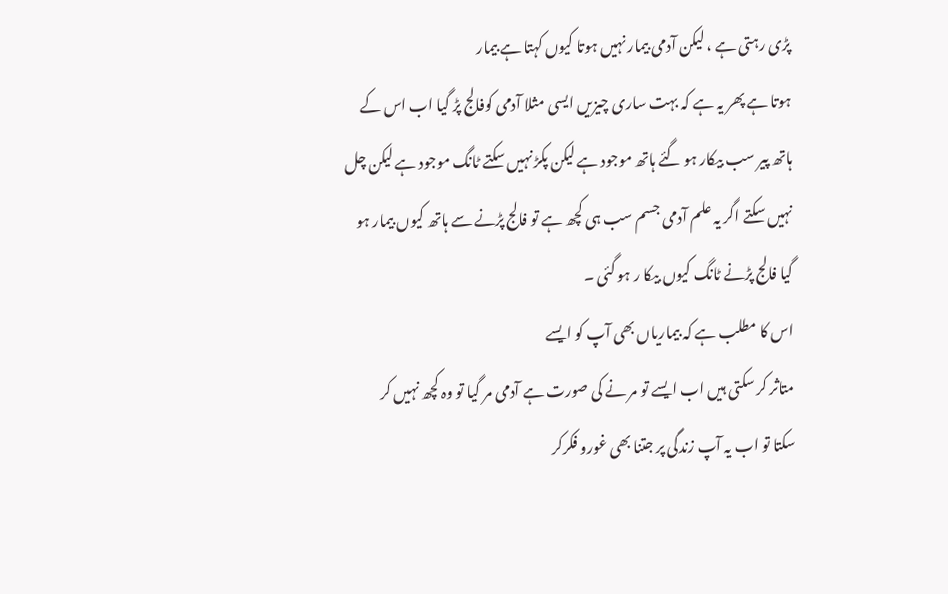پڑی رہتی ہے ، لیکن آدمی بیمار نہیں ہوتا کیوں کہتا ہے بیمار
ہوتا ہے پھر یہ ہے کہ بہت ساری چیزیں ایسی مثلا آدمی کوفالج پڑ گیا اب اس کے
ہاتھ پیر سب بیکار ہو گئے ہاتھ موجود ہے لیکن پکڑ نہیں سکتے ٹانگ موجود ہے لیکن چل
نہیں سکتے اگر یہ علم آدمی جسم سب ہی کچھ ہے تو فالج پڑنے سے ہاتھ کیوں بیمار ہو
گیا فالج پڑنے ٹانگ کیوں بیکا ر ہو گئی ۔
اس کا مطلب ہے کہ بیماریاں بھی آپ کو ایسے
متاثر کر سکتی ہیں اب ایسے تو مر نے کی صورت ہے آدمی مر گیا تو وہ کچھ نہیں کر
سکتا تو اب یہ آپ زندگی پر جتنا بھی غورو فکرکر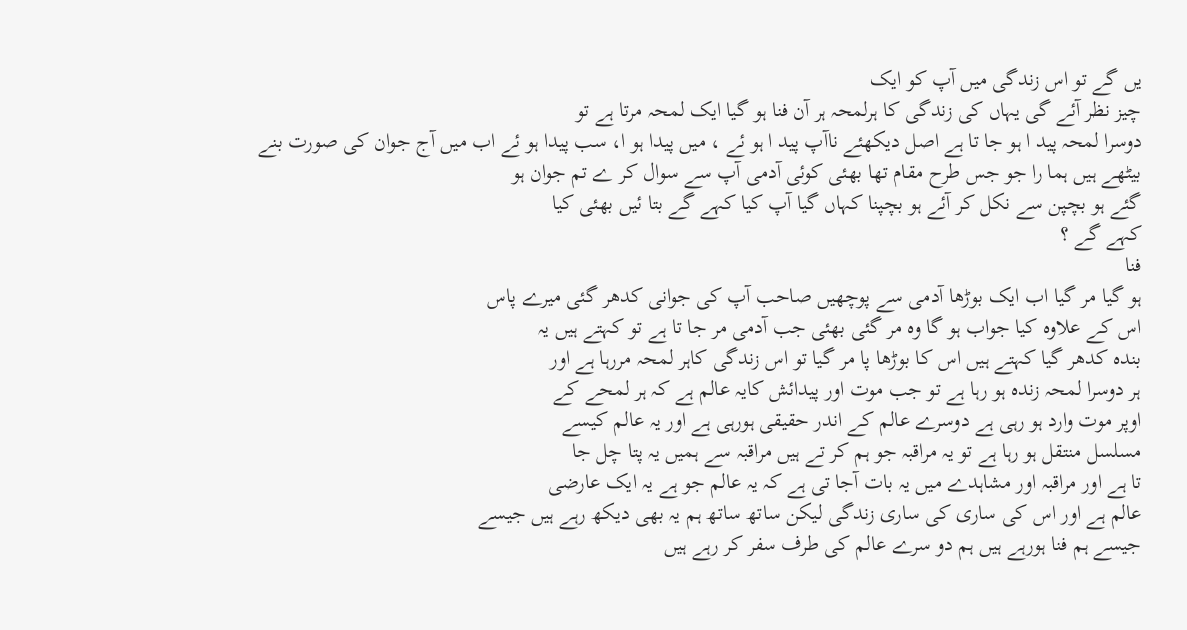یں گے تو اس زندگی میں آپ کو ایک
چیز نظر آئے گی یہاں کی زندگی کا ہرلمحہ ہر آن فنا ہو گیا ایک لمحہ مرتا ہے تو
دوسرا لمحہ پید ا ہو جا تا ہے اصل دیکھئے ناآپ پید ا ہو ئے ، میں پیدا ہو ا، سب پیدا ہو ئے اب میں آج جوان کی صورت بنے
بیٹھے ہیں ہما را جو جس طرح مقام تھا بھئی کوئی آدمی آپ سے سوال کر ے تم جوان ہو
گئے ہو بچپن سے نکل کر آئے ہو بچپنا کہاں گیا آپ کیا کہے گے بتا ئیں بھئی کیا
کہے گے ؟
فنا
ہو گیا مر گیا اب ایک بوڑھا آدمی سے پوچھیں صاحب آپ کی جوانی کدھر گئی میرے پاس
اس کے علاوہ کیا جواب ہو گا وہ مر گئی بھئی جب آدمی مر جا تا ہے تو کہتے ہیں یہ
بندہ کدھر گیا کہتے ہیں اس کا بوڑھا پا مر گیا تو اس زندگی کاہر لمحہ مررہا ہے اور
ہر دوسرا لمحہ زندہ ہو رہا ہے تو جب موت اور پیدائش کایہ عالم ہے کہ ہر لمحے کے
اوپر موت وارد ہو رہی ہے دوسرے عالم کے اندر حقیقی ہورہی ہے اور یہ عالم کیسے
مسلسل منتقل ہو رہا ہے تو یہ مراقبہ جو ہم کر تے ہیں مراقبہ سے ہمیں یہ پتا چل جا
تا ہے اور مراقبہ اور مشاہدے میں یہ بات آجا تی ہے کہ یہ عالم جو ہے یہ ایک عارضی
عالم ہے اور اس کی ساری کی ساری زندگی لیکن ساتھ ساتھ ہم یہ بھی دیکھ رہے ہیں جیسے
جیسے ہم فنا ہورہے ہیں ہم دو سرے عالم کی طرف سفر کر رہے ہیں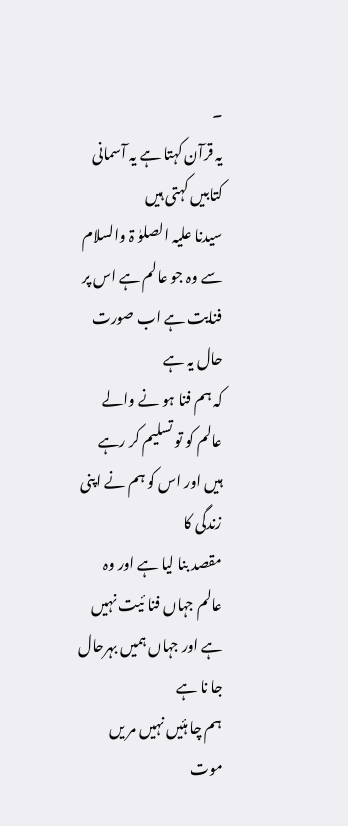۔
یہ قرآن کہتا ہے یہ آسمانی کتابیں کہتی ہیں
سیدنا علیہ الصلوٰ ۃ والسلام سے وہ جو عالم ہے اس پر فنایت ہے اب صورت حال یہ ہے
کہ ہم فنا ہو نے والے عالم کو تو تسلیم کر رہے ہیں اور اس کو ہم نے اپنی زندگی کا
مقصد بنا لیا ہے اور وہ عالم جہاں فنا ئیت نہیں ہے اور جہاں ہمیں بہرحال جا نا ہے
ہم چا ہئیں نہیں مر یں موت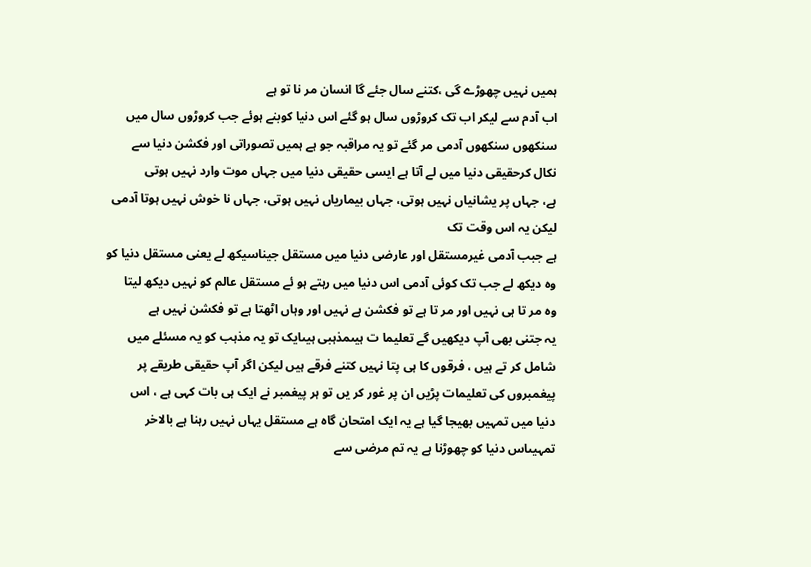ہمیں نہیں چھوڑے گی ،کتنے سال جئے گا انسان مر نا تو ہے
اب آدم سے لیکر اب تک کروڑوں سال ہو گئے اس دنیا کوبنے ہوئے جب کروڑوں سال میں
سنکھوں سنکھوں آدمی مر گئے تو یہ مراقبہ جو ہے ہمیں تصوراتی اور فکشن دنیا سے
نکال کرحقیقی دنیا میں لے آتا ہے ایسی حقیقی دنیا میں جہاں موت وارد نہیں ہوتی
ہے، جہاں پر یشانیاں نہیں ہوتی، جہاں بیماریاں نہیں ہوتی، جہاں نا خوش نہیں ہوتا آدمی لیکن یہ اس وقت تک
ہے جبب آدمی غیرمستقل اور عارضی دنیا میں مستقل جیناسیکھ لے یعنی مستقل دنیا کو
وہ دیکھ لے جب تک کوئی آدمی اس دنیا میں رہتے ہو ئے مستقل عالم کو نہیں دیکھ لیتا
وہ مر تا ہی نہیں اور مر تا ہے تو فکشن ہے نہیں اور وہاں اٹھتا ہے تو فکشن نہیں ہے
یہ جتنی بھی آپ دیکھیں گے تعلیما ت ہیںمذہبی ہیںایک تو یہ مذہب کو یہ مسئلے میں
شامل کر تے ہیں ، فرقوں کا ہی پتا نہیں کتنے فرقے ہیں لیکن اگر آپ حقیقی طریقے پر
پیغمبروں کی تعلیمات پڑیں ان پر غور کر یں تو ہر پیغمبر نے ایک ہی بات کہی ہے ، اس
دنیا میں تمہیں بھیجا گیا ہے یہ ایک امتحان گاہ ہے مستقل یہاں نہیں رہنا ہے بالاخر
تمہیںاس دنیا کو چھوڑنا ہے یہ تم مرضی سے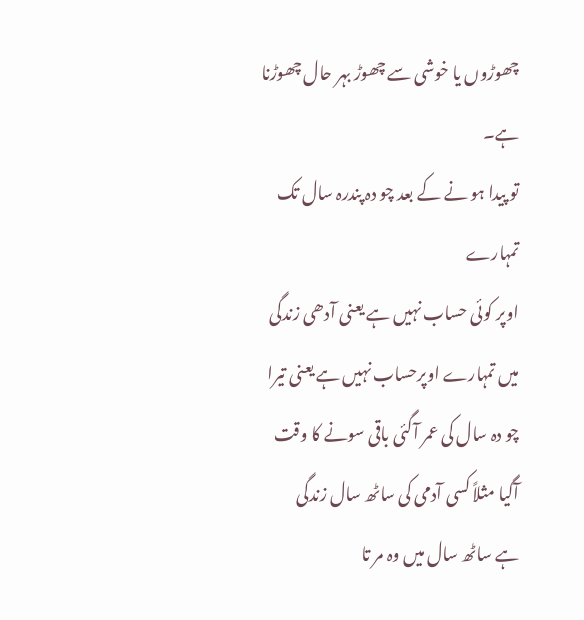چھوڑوں یا خوشی سے چھوڑ بہر حال چھوڑنا
ہے۔
تو پیدا ہو نے کے بعد چو دہ پندرہ سال تک تمہارے
اوپر کوئی حساب نہیں ہے یعنی آدھی زندگی میں تمہارے اوپرحساب نہیں ہے یعنی تیرا
چو دہ سال کی عمر آگئی باقی سونے کا وقت آگیا مثلاً کسی آدمی کی ساٹھ سال زندگی
ہے ساٹھ سال میں وہ مر تا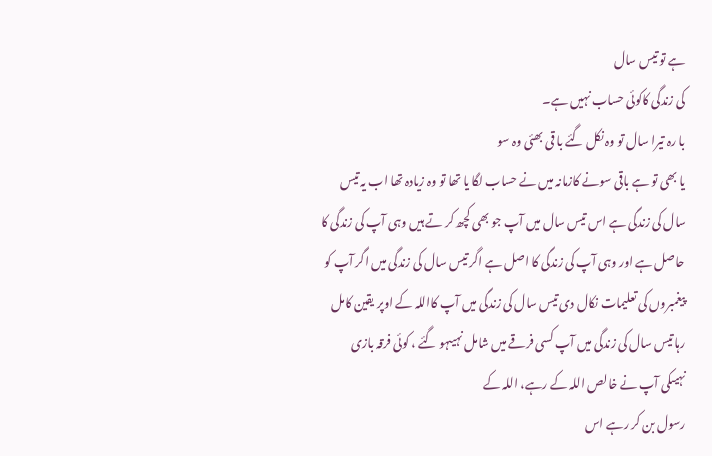ہے تو تیس سال
کی زندگی کاکوئی حساب نہیں ہے۔
با رہ تیرا سال تو وہ نکل گئے با قی بھئی وہ سو
یا بھی تو ہے باقی سونے کازمانہ میں نے حساب لگا یا تھا تو وہ زیادہ تھا اب یہ تیس
سال کی زندگی ہے اس تیس سال میں آپ جو بھی کچھ کر تے ہیں وہی آپ کی زندگی کا
حاصل ہے اور وہی آپ کی زندگی کا اصل ہے اگر تیس سال کی زندگی میں اگر آپ کو
پیغمبروں کی تعلیمات نکال دی تیس سال کی زندگی میں آپ کااللہ کے اوپر یقین کامل
رہا تیس سال کی زندگی میں آپ کسی فرقے میں شامل نہیںہو گئے ، کوئی فرقہ بازی
نہیںکی آپ نے خالص اللہ کے رہے، اللہ کے
رسول بن کر رہے اس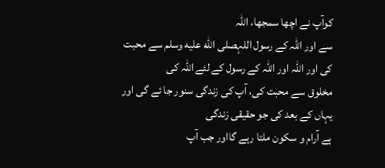کوآپ نے اچھا سمجھا، اللہ
سے اور اللہ کے رسول اللہصلى الله عليه وسلم سے محبت کی اور اللہ اور اللہ کے رسول کے لئے اللہ کی
مخلوق سے محبت کی، آپ کی زندگی سنور جا ئے گی اور یہاں کے بعد کی جو حقیقی زندگی
ہے آرام و سکون ملتا رہے گااور جب آپ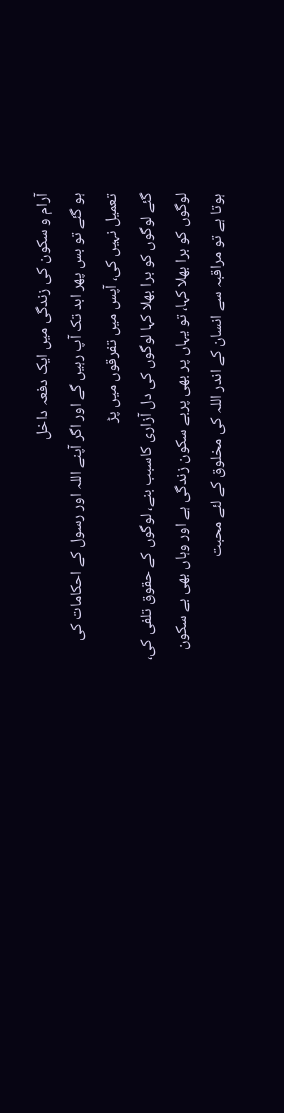آرام و سکون کی زندگی میں ایک دفعہ داخل
ہو گئے تو بس پھر ابد تک آپ رہیں گے اور اگر آپنے اللہ اور رسول کے احکامات کی
تعمیل نہیں کی، آپس میں تفرقوں میں پڑ
گئے لوگوں کو برا بھلا کہا لوگوں کی دل آزاری کاسبب بنے، لوگوں کے حقوق تلفی کی،
لوگوں کو برا بھلا کہا، تو یہاں پر بھی پربے سکون زندگی ہے اور وہاں بھی بے سکون
ہوتا ہے تو مراقبہ سے انسان کے اندر اللہ کی مخلوق کے لئے محبت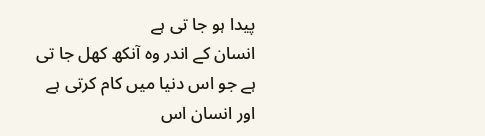پیدا ہو جا تی ہے
انسان کے اندر وہ آنکھ کھل جا تی ہے جو اس دنیا میں کام کرتی ہے اور انسان اس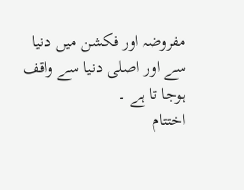مفروضہ اور فکشن میں دنیا سے اور اصلی دنیا سے واقف ہوجا تا ہے ۔
اختتام